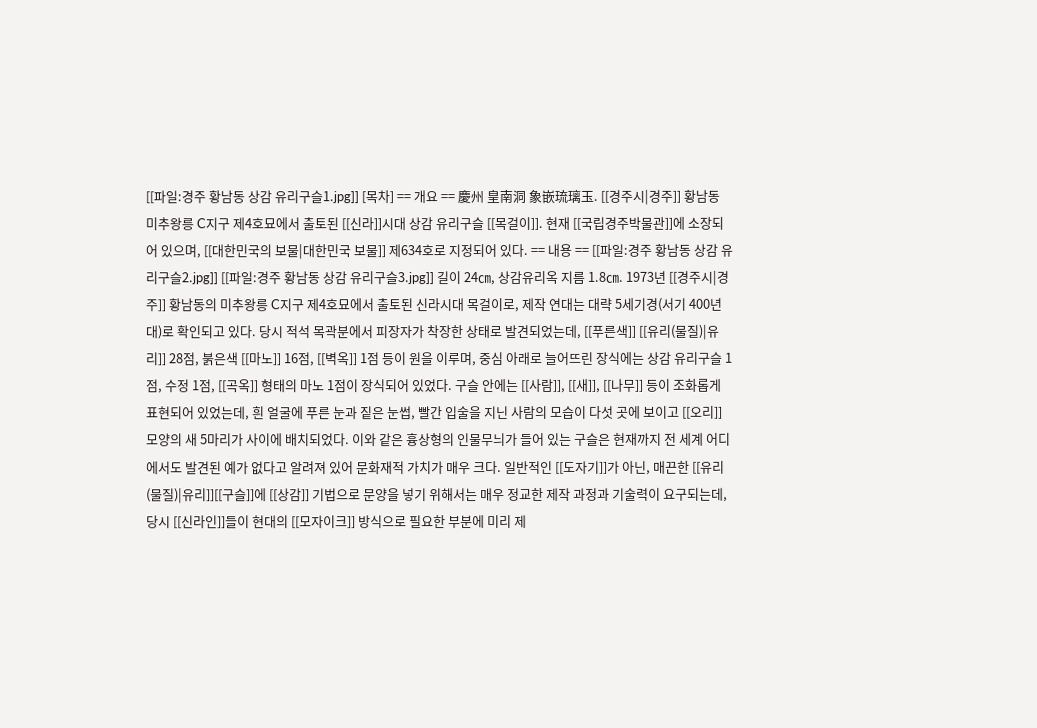[[파일:경주 황남동 상감 유리구슬1.jpg]] [목차] == 개요 == 慶州 皇南洞 象嵌琉璃玉. [[경주시|경주]] 황남동 미추왕릉 C지구 제4호묘에서 출토된 [[신라]]시대 상감 유리구슬 [[목걸이]]. 현재 [[국립경주박물관]]에 소장되어 있으며, [[대한민국의 보물|대한민국 보물]] 제634호로 지정되어 있다. == 내용 == [[파일:경주 황남동 상감 유리구슬2.jpg]] [[파일:경주 황남동 상감 유리구슬3.jpg]] 길이 24㎝, 상감유리옥 지름 1.8㎝. 1973년 [[경주시|경주]] 황남동의 미추왕릉 C지구 제4호묘에서 출토된 신라시대 목걸이로, 제작 연대는 대략 5세기경(서기 400년대)로 확인되고 있다. 당시 적석 목곽분에서 피장자가 착장한 상태로 발견되었는데, [[푸른색]] [[유리(물질)|유리]] 28점, 붉은색 [[마노]] 16점, [[벽옥]] 1점 등이 원을 이루며, 중심 아래로 늘어뜨린 장식에는 상감 유리구슬 1점, 수정 1점, [[곡옥]] 형태의 마노 1점이 장식되어 있었다. 구슬 안에는 [[사람]], [[새]], [[나무]] 등이 조화롭게 표현되어 있었는데, 흰 얼굴에 푸른 눈과 짙은 눈썹, 빨간 입술을 지닌 사람의 모습이 다섯 곳에 보이고 [[오리]] 모양의 새 5마리가 사이에 배치되었다. 이와 같은 흉상형의 인물무늬가 들어 있는 구슬은 현재까지 전 세계 어디에서도 발견된 예가 없다고 알려져 있어 문화재적 가치가 매우 크다. 일반적인 [[도자기]]가 아닌, 매끈한 [[유리(물질)|유리]][[구슬]]에 [[상감]] 기법으로 문양을 넣기 위해서는 매우 정교한 제작 과정과 기술력이 요구되는데, 당시 [[신라인]]들이 현대의 [[모자이크]] 방식으로 필요한 부분에 미리 제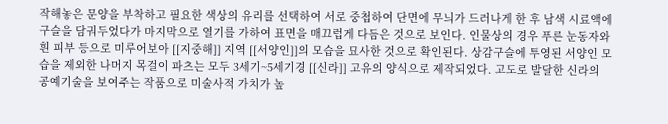작해놓은 문양을 부착하고 필요한 색상의 유리를 선택하여 서로 중첩하여 단면에 무늬가 드러나게 한 후 남색 시료액에 구슬을 담궈두었다가 마지막으로 열기를 가하여 표면을 매끄럽게 다듬은 것으로 보인다. 인물상의 경우 푸른 눈동자와 흰 피부 등으로 미루어보아 [[지중해]] 지역 [[서양인]]의 모습을 묘사한 것으로 확인된다. 상감구슬에 투영된 서양인 모습을 제외한 나머지 목걸이 파츠는 모두 3세기~5세기경 [[신라]] 고유의 양식으로 제작되었다. 고도로 발달한 신라의 공예기술을 보여주는 작품으로 미술사적 가치가 높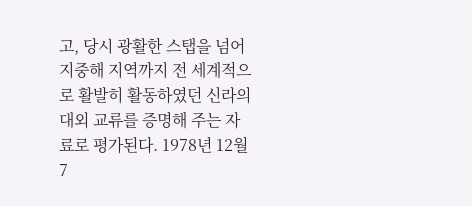고, 당시 광활한 스탭을 넘어 지중해 지역까지 전 세계적으로 활발히 활동하였던 신라의 대외 교류를 증명해 주는 자료로 평가된다. 1978년 12월 7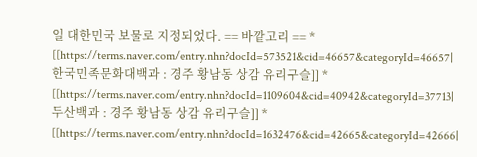일 대한민국 보물로 지정되었다. == 바깥고리 == * [[https://terms.naver.com/entry.nhn?docId=573521&cid=46657&categoryId=46657|한국민족문화대백과 : 경주 황남동 상감 유리구슬]] * [[https://terms.naver.com/entry.nhn?docId=1109604&cid=40942&categoryId=37713|두산백과 : 경주 황남동 상감 유리구슬]] * [[https://terms.naver.com/entry.nhn?docId=1632476&cid=42665&categoryId=42666|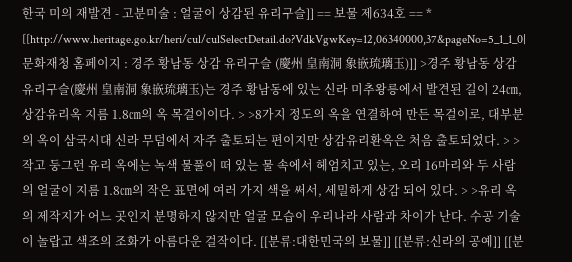한국 미의 재발견 - 고분미술 : 얼굴이 상감된 유리구슬]] == 보물 제634호 == * [[http://www.heritage.go.kr/heri/cul/culSelectDetail.do?VdkVgwKey=12,06340000,37&pageNo=5_1_1_0|문화재청 홈페이지 : 경주 황남동 상감 유리구슬 (慶州 皇南洞 象嵌琉璃玉)]] >경주 황남동 상감 유리구슬(慶州 皇南洞 象嵌琉璃玉)는 경주 황남동에 있는 신라 미추왕릉에서 발견된 길이 24㎝, 상감유리옥 지름 1.8㎝의 옥 목걸이이다. > >8가지 정도의 옥을 연결하여 만든 목걸이로, 대부분의 옥이 삼국시대 신라 무덤에서 자주 출토되는 편이지만 상감유리환옥은 처음 출토되었다. > >작고 둥그런 유리 옥에는 녹색 물풀이 떠 있는 물 속에서 헤엄치고 있는, 오리 16마리와 두 사람의 얼굴이 지름 1.8㎝의 작은 표면에 여러 가지 색을 써서, 세밀하게 상감 되어 있다. > >유리 옥의 제작지가 어느 곳인지 분명하지 않지만 얼굴 모습이 우리나라 사람과 차이가 난다. 수공 기술이 놀랍고 색조의 조화가 아름다운 걸작이다. [[분류:대한민국의 보물]] [[분류:신라의 공예]] [[분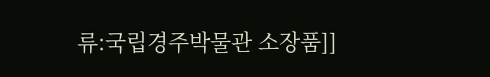류:국립경주박물관 소장품]]